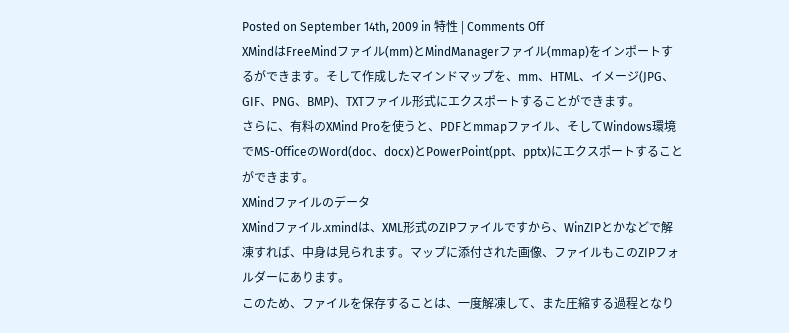Posted on September 14th, 2009 in 特性 | Comments Off
XMindはFreeMindファイル(mm)とMindManagerファイル(mmap)をインポートするができます。そして作成したマインドマップを、mm、HTML、イメージ(JPG、GIF、PNG、BMP)、TXTファイル形式にエクスポートすることができます。
さらに、有料のXMind Proを使うと、PDFとmmapファイル、そしてWindows環境でMS-OfficeのWord(doc、docx)とPowerPoint(ppt、pptx)にエクスポートすることができます。
XMindファイルのデータ
XMindファイル.xmindは、XML形式のZIPファイルですから、WinZIPとかなどで解凍すれば、中身は見られます。マップに添付された画像、ファイルもこのZIPフォルダーにあります。
このため、ファイルを保存することは、一度解凍して、また圧縮する過程となり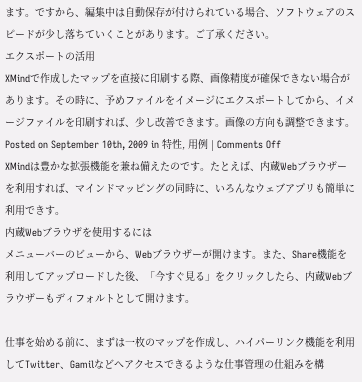ます。ですから、編集中は自動保存が付けられている場合、ソフトウェアのスピードが少し落ちていくことがあります。ご了承ください。
エクスポートの活用
XMindで作成したマップを直接に印刷する際、画像精度が確保できない場合があります。その時に、予めファイルをイメージにエクスポートしてから、イメージファイルを印刷すれば、少し改善できます。画像の方向も調整できます。
Posted on September 10th, 2009 in 特性, 用例 | Comments Off
XMindは豊かな拡張機能を兼ね備えたのです。たとえば、内蔵Webブラウザーを利用すれば、マインドマッピングの同時に、いろんなウェブアプリも簡単に利用できす。
内蔵Webブラウザを使用するには
メニューバーのビューから、Webブラウザーが開けます。また、Share機能を利用してアップロードした後、「今すぐ見る」をクリックしたら、内蔵Webブラウザーもディフォルトとして開けます。

仕事を始める前に、まずは一枚のマップを作成し、ハイパーリンク機能を利用してTwitter、Gamilなどへアクセスできるような仕事管理の仕組みを構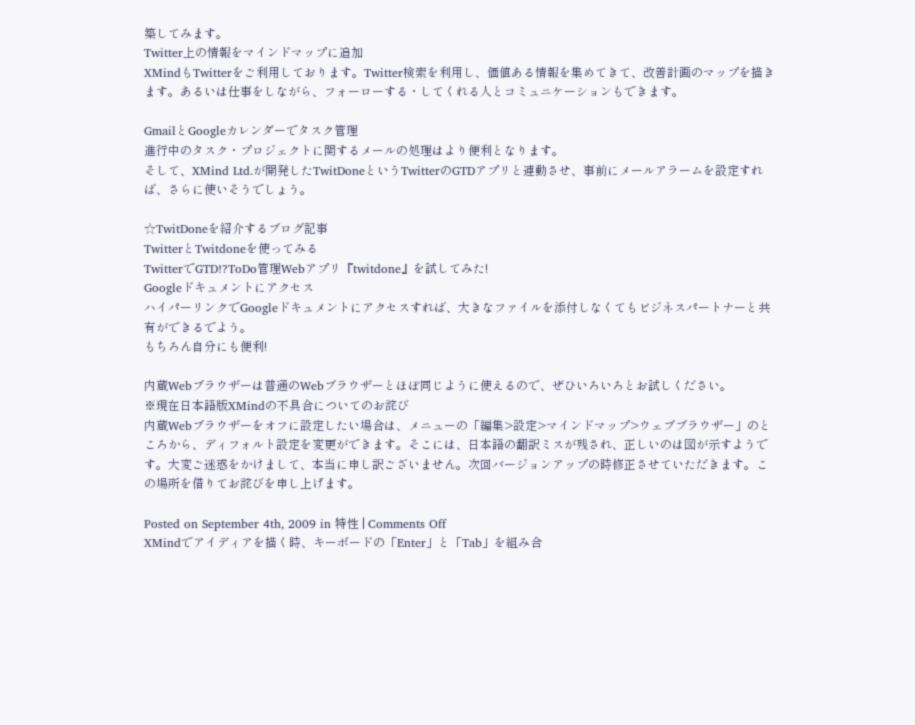築してみます。
Twitter上の情報をマインドマップに追加
XMindもTwitterをご利用しております。Twitter検索を利用し、価値ある情報を集めてきて、改善計画のマップを描きます。あるいは仕事をしながら、フォーローする・してくれる人とコミュニケーションもできます。

GmailとGoogleカレンダーでタスク管理
進行中のタスク・プロジェクトに関するメールの処理はより便利となります。
そして、XMind Ltd.が開発したTwitDoneというTwitterのGTDアプリと連動させ、事前にメールアラームを設定すれば、さらに使いそうでしょう。

☆TwitDoneを紹介するブログ記事
TwitterとTwitdoneを使ってみる
TwitterでGTD!?ToDo管理Webアプリ『twitdone』を試してみた!
Googleドキュメントにアクセス
ハイパーリンクでGoogleドキュメントにアクセスすれば、大きなファイルを添付しなくてもビジネスパートナーと共有ができるでよう。
もちろん自分にも便利!

内蔵Webブラウザーは普通のWebブラウザーとほぼ同じように使えるので、ぜひいろいろとお試しください。
※現在日本語版XMindの不具合についてのお詫び
内蔵Webブラウザーをオフに設定したい場合は、メニューの「編集>設定>マインドマップ>ウェブブラウザー」のところから、ディフォルト設定を変更ができます。そこには、日本語の翻訳ミスが残され、正しいのは図が示すようです。大変ご迷惑をかけまして、本当に申し訳ございません。次回バージョンアップの時修正させていただきます。この場所を借りてお詫びを申し上げます。

Posted on September 4th, 2009 in 特性 | Comments Off
XMindでアイディアを描く時、キーボードの「Enter」と「Tab」を組み合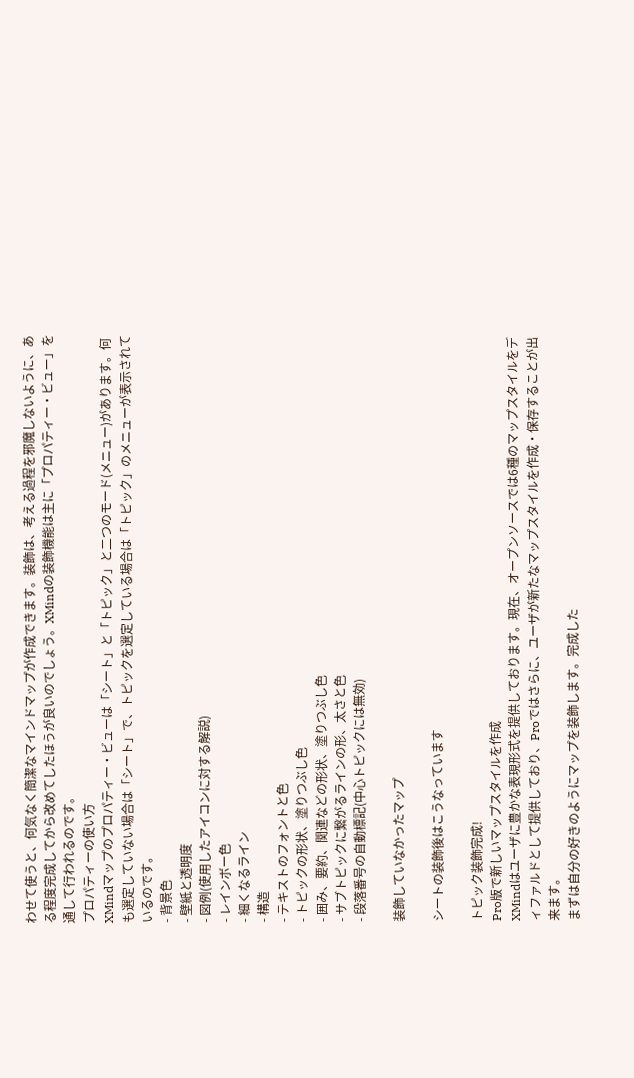わせて使うと、何気なく簡潔なマインドマップが作成できます。装飾は、考える過程を邪魔しないように、ある程度完成してから改めてしたほうが良いのでしょう。XMindの装飾機能は主に「プロパティー・ビュー」を通して行われるのです。
プロパティーの使い方
XMindマップのプロパティー・ビューは「シート」と「トピック」と二つのモード(メニュー)があります。何も選定していない場合は「シート」で、トピックを選定している場合は「トピック」のメニューが表示されているのです。
- 背景色
- 壁紙と透明度
- 図例(使用したアイコンに対する解説)
- レインボー色
- 細くなるライン
- 構造
- テキストのフォントと色
- トピックの形状、塗りつぶし色
- 囲み、要約、関連などの形状、塗りつぶし色
- サブトピックに繋がるラインの形、太さと色
- 段落番号の自動標記(中心トピックには無効)

装飾していなかったマップ

シートの装飾後はこうなっています

トピック装飾完成!
Pro版で新しいマップスタイルを作成
XMindはユーザに豊かな表現形式を提供しております。現在、オープンソースでは6種のマップスタイルをディファルドとして提供しており、Proではさらに、ユーザが新たなマップスタイルを作成・保存することが出来ます。
まずは自分の好きのようにマップを装飾します。完成した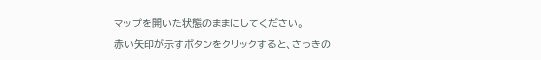マップを開いた状態のままにしてください。
赤い矢印が示すボタンをクリックすると、さっきの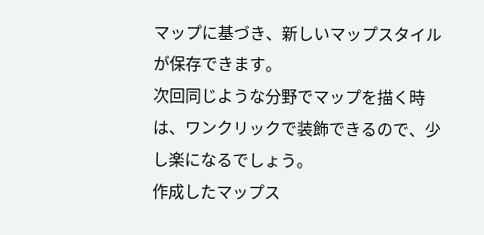マップに基づき、新しいマップスタイルが保存できます。
次回同じような分野でマップを描く時は、ワンクリックで装飾できるので、少し楽になるでしょう。
作成したマップス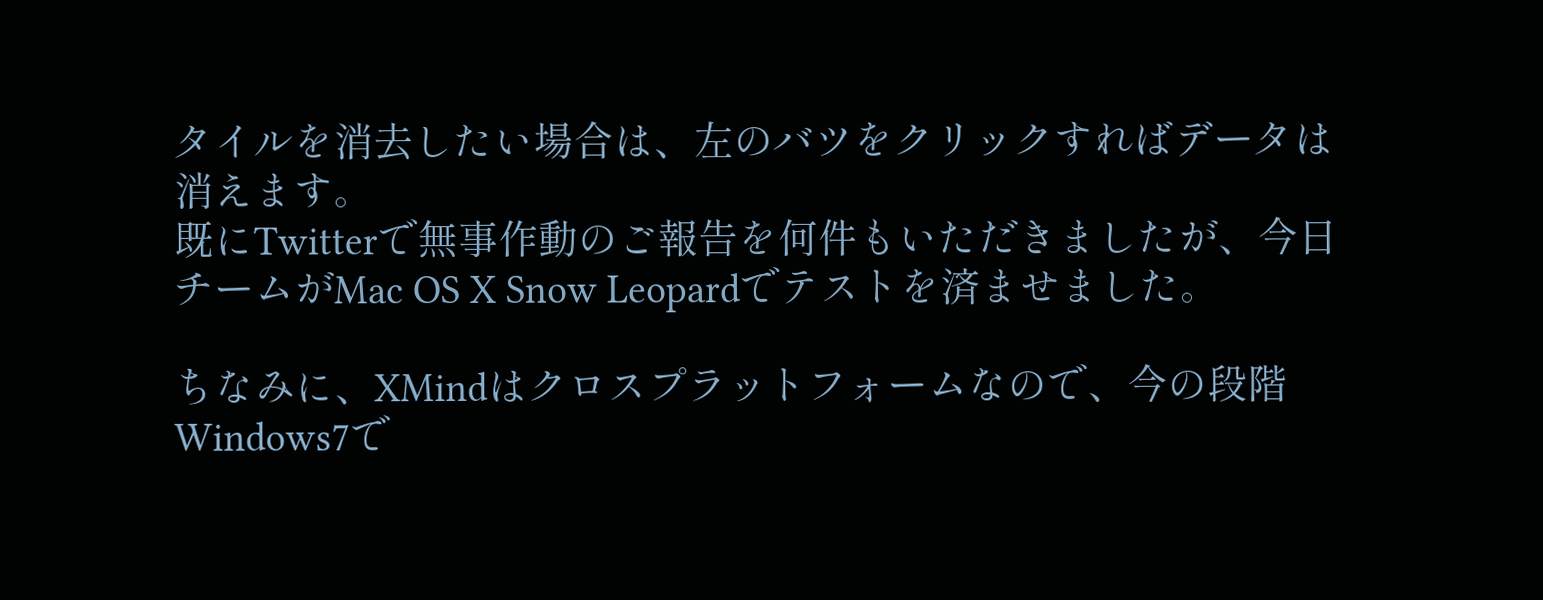タイルを消去したい場合は、左のバツをクリックすればデータは消えます。
既にTwitterで無事作動のご報告を何件もいただきましたが、今日チームがMac OS X Snow Leopardでテストを済ませました。

ちなみに、XMindはクロスプラットフォームなので、今の段階Windows7で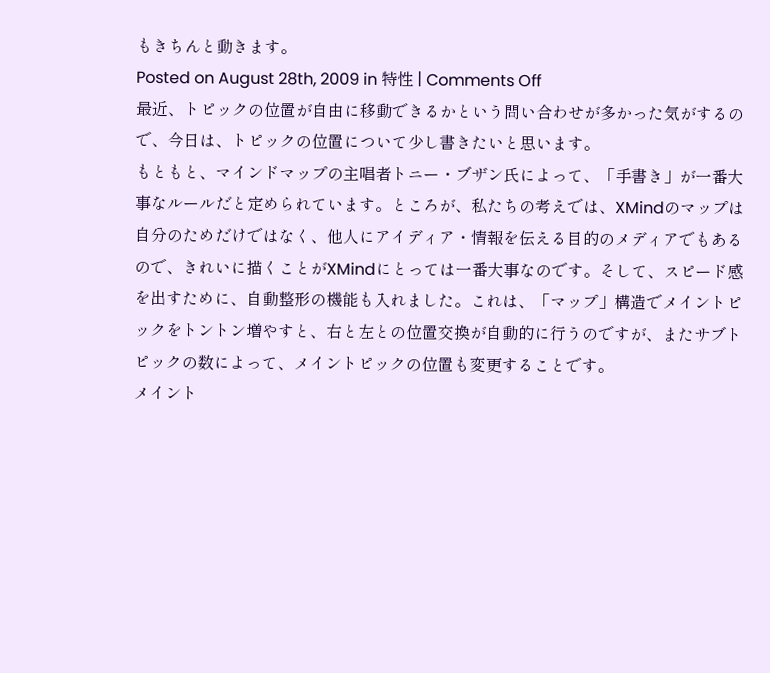もきちんと動きます。
Posted on August 28th, 2009 in 特性 | Comments Off
最近、トピックの位置が自由に移動できるかという問い合わせが多かった気がするので、今日は、トピックの位置について少し書きたいと思います。
もともと、マインドマップの主唱者トニー・ブザン氏によって、「手書き」が一番大事なルールだと定められています。ところが、私たちの考えでは、XMindのマップは自分のためだけではなく、他人にアイディア・情報を伝える目的のメディアでもあるので、きれいに描くことがXMindにとっては一番大事なのです。そして、スピード感を出すために、自動整形の機能も入れました。これは、「マップ」構造でメイントピックをトントン増やすと、右と左との位置交換が自動的に行うのですが、またサブトピックの数によって、メイントピックの位置も変更することです。
メイント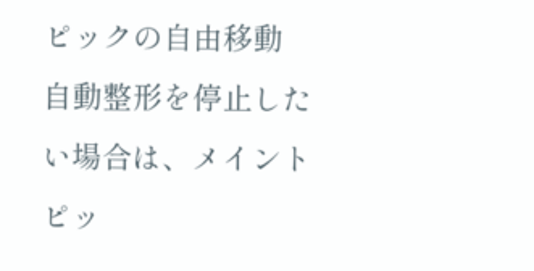ピックの自由移動
自動整形を停止したい場合は、メイントピッ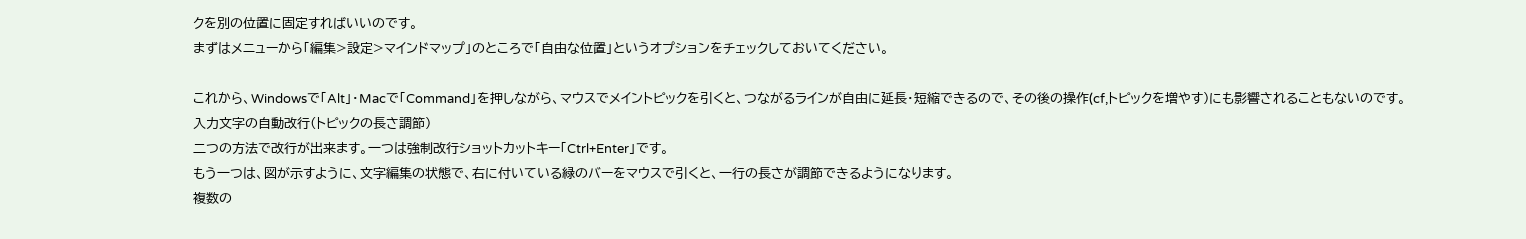クを別の位置に固定すればいいのです。
まずはメニューから「編集>設定>マインドマップ」のところで「自由な位置」というオプションをチェックしておいてください。

これから、Windowsで「Alt」・Macで「Command」を押しながら、マウスでメイントピックを引くと、つながるラインが自由に延長・短縮できるので、その後の操作(cf,トピックを増やす)にも影響されることもないのです。
入力文字の自動改行(トピックの長さ調節)
二つの方法で改行が出来ます。一つは強制改行ショットカットキー「Ctrl+Enter」です。
もう一つは、図が示すように、文字編集の状態で、右に付いている緑のバーをマウスで引くと、一行の長さが調節できるようになります。
複数の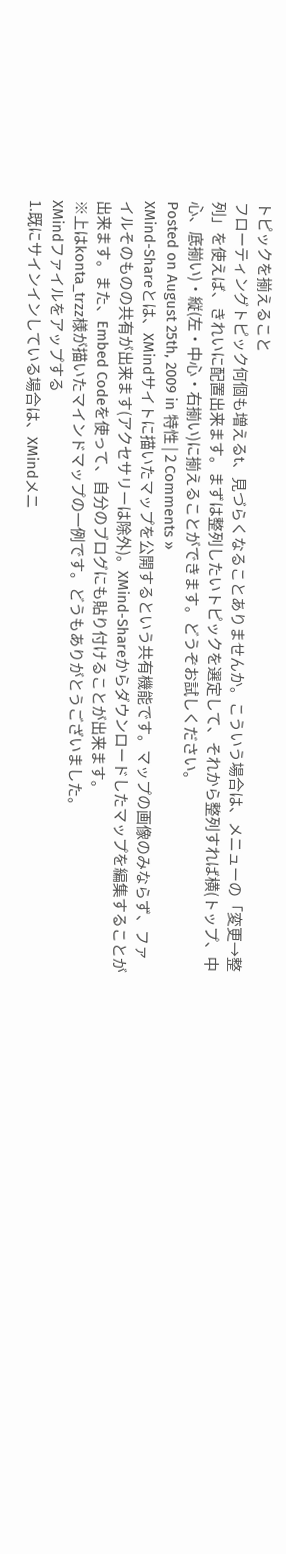トピックを揃えること
フローティングトピック何個も増えるt、見づらくなることありませんか。こういう場合は、メニューの「変更→整列」を使えば、きれいに配置出来ます。まずは整列したいトピックを選定して、それから整列すれば横(トップ、中心、底揃い)・縦(左・中心・右揃い)に揃えることができます。どうぞお試しください。
Posted on August 25th, 2009 in 特性 | 2 Comments »
XMind-Shareとは、XMindサイトに描いたマップを公開するという共有機能です。マップの画像のみならず、ファイルそのものの共有が出来ます(アクセサリーは除外)。XMind-Shareからダウンロードしたマップを編集することが出来ます。また、Embed Codeを使って、自分のブログにも貼り付けることが出来ます。
※上はkonta_trzz様が描いたマインドマップの一例です。どうもありがとうございました。
XMindファイルをアップする
1.既にサインインしている場合は、XMindメニ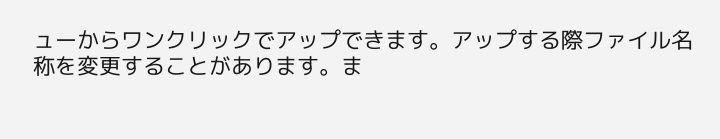ューからワンクリックでアップできます。アップする際ファイル名称を変更することがあります。ま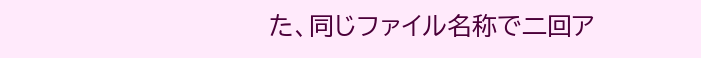た、同じファイル名称で二回ア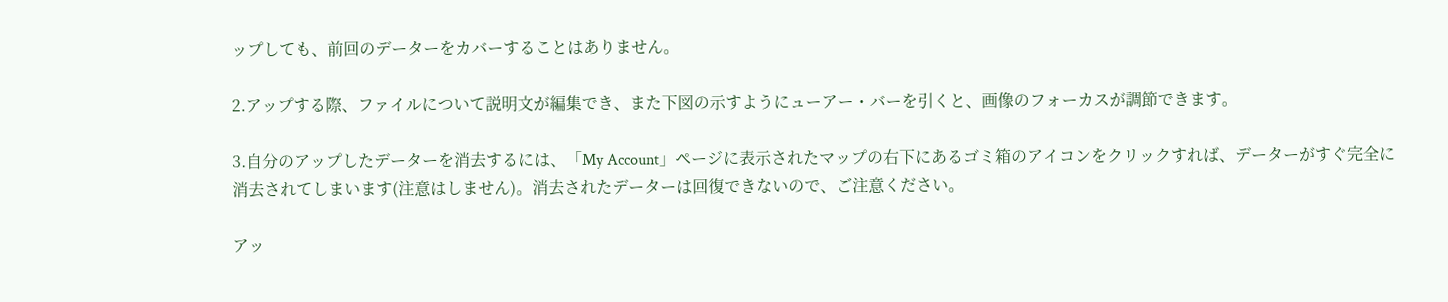ップしても、前回のデーターをカバーすることはありません。

2.アップする際、ファイルについて説明文が編集でき、また下図の示すようにューアー・バーを引くと、画像のフォーカスが調節できます。

3.自分のアップしたデーターを消去するには、「My Account」ページに表示されたマップの右下にあるゴミ箱のアイコンをクリックすれば、データーがすぐ完全に消去されてしまいます(注意はしません)。消去されたデーターは回復できないので、ご注意ください。

アッ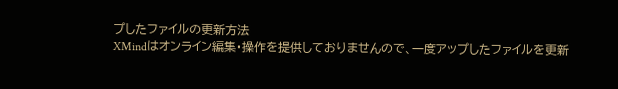プしたファイルの更新方法
XMindはオンライン編集・操作を提供しておりませんので、一度アップしたファイルを更新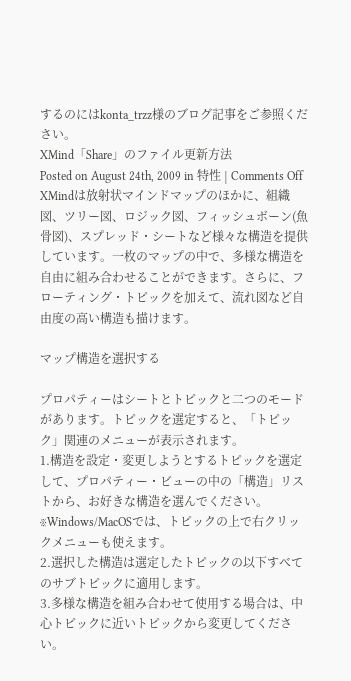するのにはkonta_trzz様のブログ記事をご参照ください。
XMind「Share」のファイル更新方法
Posted on August 24th, 2009 in 特性 | Comments Off
XMindは放射状マインドマップのほかに、組織図、ツリー図、ロジック図、フィッシュボーン(魚骨図)、スプレッド・シートなど様々な構造を提供しています。一枚のマップの中で、多様な構造を自由に組み合わせることができます。さらに、フローティング・トピックを加えて、流れ図など自由度の高い構造も描けます。

マップ構造を選択する

プロパティーはシートとトピックと二つのモードがあります。トピックを選定すると、「トピック」関連のメニューが表示されます。
1.構造を設定・変更しようとするトピックを選定して、プロパティー・ビューの中の「構造」リストから、お好きな構造を選んでください。 ※Windows/MacOSでは、トピックの上で右クリックメニューも使えます。
2.選択した構造は選定したトピックの以下すべてのサブトピックに適用します。
3.多様な構造を組み合わせて使用する場合は、中心トピックに近いトピックから変更してください。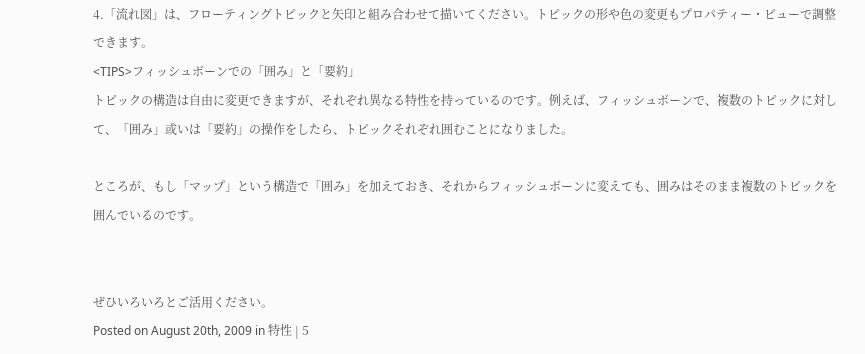4.「流れ図」は、フローティングトピックと矢印と組み合わせて描いてください。トピックの形や色の変更もプロパティー・ビューで調整できます。
<TIPS>フィッシュボーンでの「囲み」と「要約」
トピックの構造は自由に変更できますが、それぞれ異なる特性を持っているのです。例えば、フィッシュボーンで、複数のトピックに対して、「囲み」或いは「要約」の操作をしたら、トピックそれぞれ囲むことになりました。

ところが、もし「マップ」という構造で「囲み」を加えておき、それからフィッシュボーンに変えても、囲みはそのまま複数のトピックを囲んでいるのです。


ぜひいろいろとご活用ください。
Posted on August 20th, 2009 in 特性 | 5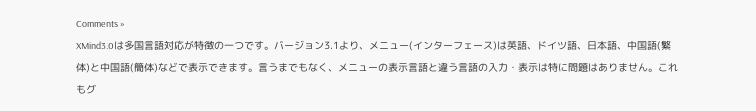Comments »
XMind3.0は多国言語対応が特徴の一つです。バージョン3.1より、メニュー(インターフェース)は英語、ドイツ語、日本語、中国語(繁体)と中国語(簡体)などで表示できます。言うまでもなく、メニューの表示言語と違う言語の入力・表示は特に問題はありません。これもグ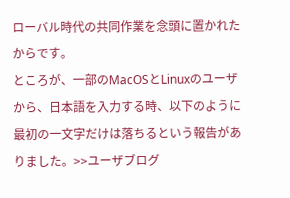ローバル時代の共同作業を念頭に置かれたからです。
ところが、一部のMacOSとLinuxのユーザから、日本語を入力する時、以下のように最初の一文字だけは落ちるという報告がありました。>>ユーザブログ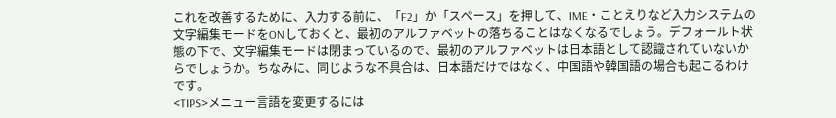これを改善するために、入力する前に、「F2」か「スペース」を押して、IME・ことえりなど入力システムの文字編集モードをONしておくと、最初のアルファベットの落ちることはなくなるでしょう。デフォールト状態の下で、文字編集モードは閉まっているので、最初のアルファベットは日本語として認識されていないからでしょうか。ちなみに、同じような不具合は、日本語だけではなく、中国語や韓国語の場合も起こるわけです。
<TIPS>メニュー言語を変更するには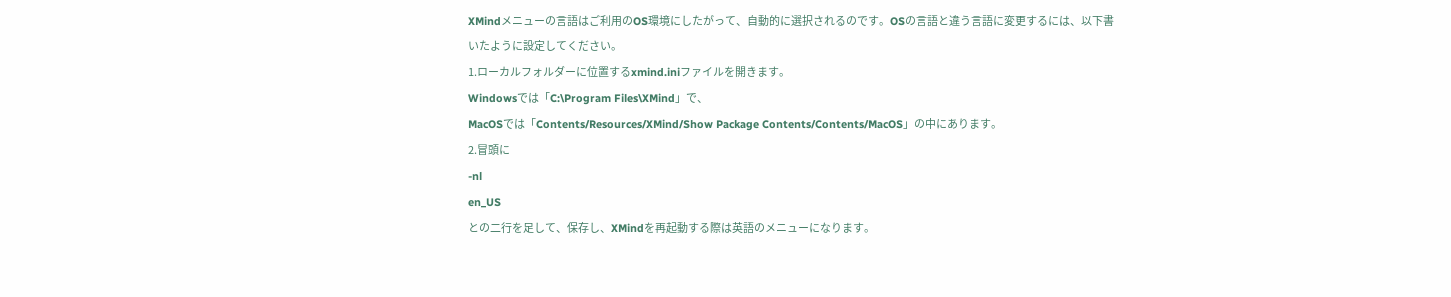XMindメニューの言語はご利用のOS環境にしたがって、自動的に選択されるのです。OSの言語と違う言語に変更するには、以下書いたように設定してください。
1.ローカルフォルダーに位置するxmind.iniファイルを開きます。
Windowsでは「C:\Program Files\XMind」で、
MacOSでは「Contents/Resources/XMind/Show Package Contents/Contents/MacOS」の中にあります。
2.冒頭に
-nl
en_US
との二行を足して、保存し、XMindを再起動する際は英語のメニューになります。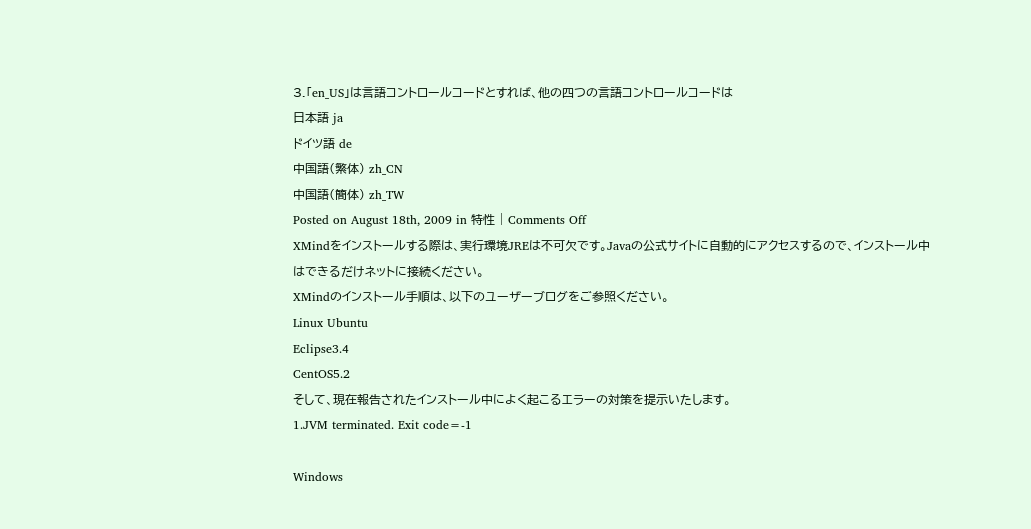3.「en_US」は言語コントロールコードとすれば、他の四つの言語コントロールコードは
日本語 ja
ドイツ語 de
中国語(繁体) zh_CN
中国語(簡体) zh_TW
Posted on August 18th, 2009 in 特性 | Comments Off
XMindをインストールする際は、実行環境JREは不可欠です。Javaの公式サイトに自動的にアクセスするので、インストール中はできるだけネットに接続ください。
XMindのインストール手順は、以下のユーザーブログをご参照ください。
Linux Ubuntu
Eclipse3.4
CentOS5.2
そして、現在報告されたインストール中によく起こるエラーの対策を提示いたします。
1.JVM terminated. Exit code=-1

Windows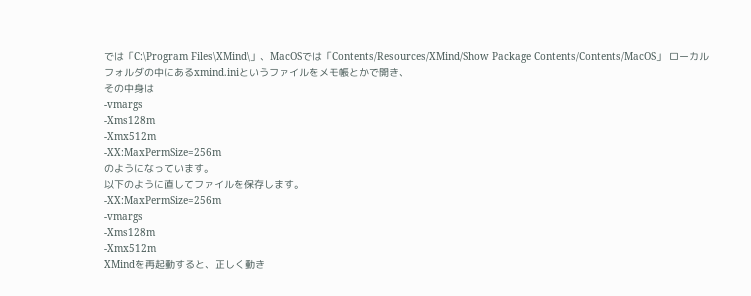では「C:\Program Files\XMind\」、MacOSでは「Contents/Resources/XMind/Show Package Contents/Contents/MacOS」 ローカルフォルダの中にあるxmind.iniというファイルをメモ帳とかで開き、
その中身は
-vmargs
-Xms128m
-Xmx512m
-XX:MaxPermSize=256m
のようになっています。
以下のように直してファイルを保存します。
-XX:MaxPermSize=256m
-vmargs
-Xms128m
-Xmx512m
XMindを再起動すると、正しく動き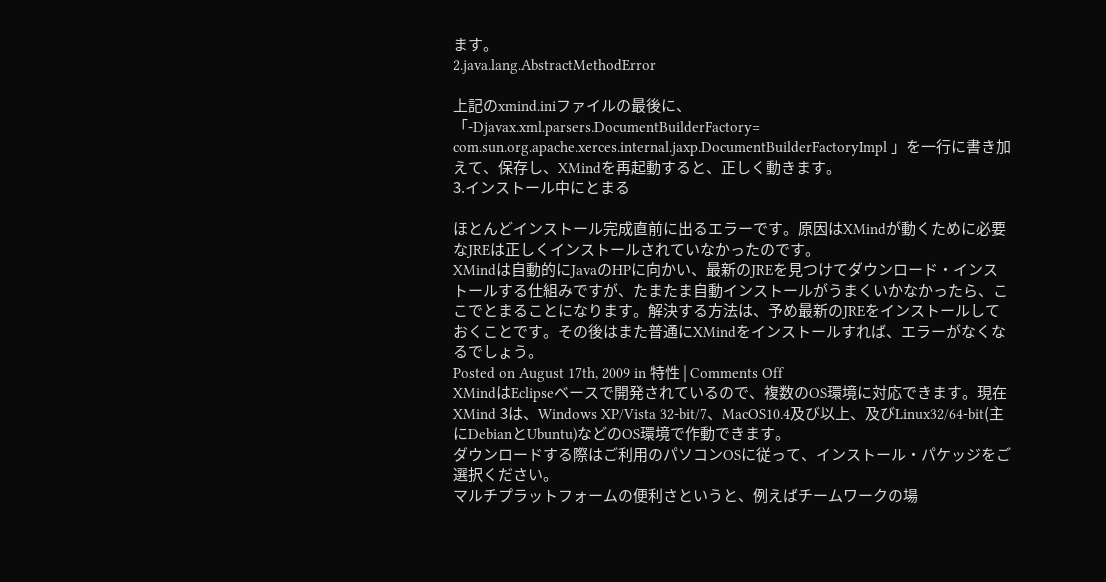ます。
2.java.lang.AbstractMethodError

上記のxmind.iniファイルの最後に、
「-Djavax.xml.parsers.DocumentBuilderFactory=
com.sun.org.apache.xerces.internal.jaxp.DocumentBuilderFactoryImpl 」を一行に書き加えて、保存し、XMindを再起動すると、正しく動きます。
3.インストール中にとまる

ほとんどインストール完成直前に出るエラーです。原因はXMindが動くために必要なJREは正しくインストールされていなかったのです。
XMindは自動的にJavaのHPに向かい、最新のJREを見つけてダウンロード・インストールする仕組みですが、たまたま自動インストールがうまくいかなかったら、ここでとまることになります。解決する方法は、予め最新のJREをインストールしておくことです。その後はまた普通にXMindをインストールすれば、エラーがなくなるでしょう。
Posted on August 17th, 2009 in 特性 | Comments Off
XMindはEclipseベースで開発されているので、複数のOS環境に対応できます。現在XMind 3は、Windows XP/Vista 32-bit/7、MacOS10.4及び以上、及びLinux32/64-bit(主にDebianとUbuntu)などのOS環境で作動できます。
ダウンロードする際はご利用のパソコンOSに従って、インストール・パケッジをご選択ください。
マルチプラットフォームの便利さというと、例えばチームワークの場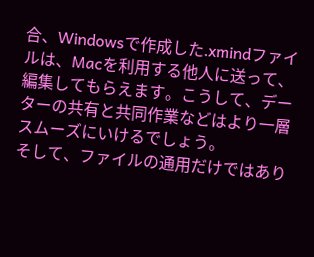合、Windowsで作成した.xmindファイルは、Macを利用する他人に送って、編集してもらえます。こうして、データーの共有と共同作業などはより一層スムーズにいけるでしょう。
そして、ファイルの通用だけではあり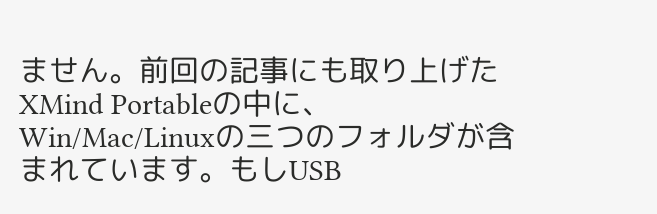ません。前回の記事にも取り上げたXMind Portableの中に、Win/Mac/Linuxの三つのフォルダが含まれています。もしUSB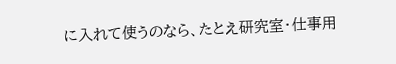に入れて使うのなら、たとえ研究室・仕事用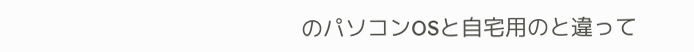のパソコンOSと自宅用のと違って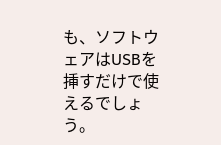も、ソフトウェアはUSBを挿すだけで使えるでしょう。